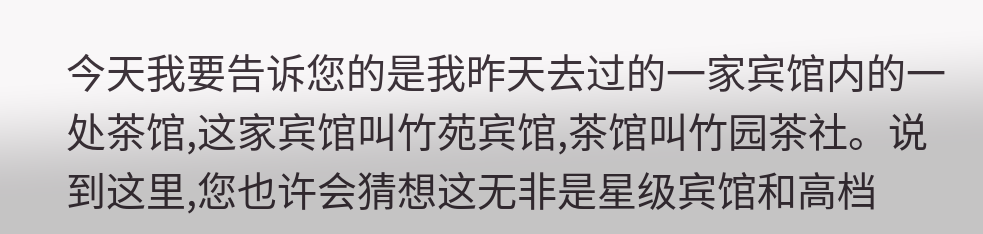今天我要告诉您的是我昨天去过的一家宾馆内的一处茶馆,这家宾馆叫竹苑宾馆,茶馆叫竹园茶社。说到这里,您也许会猜想这无非是星级宾馆和高档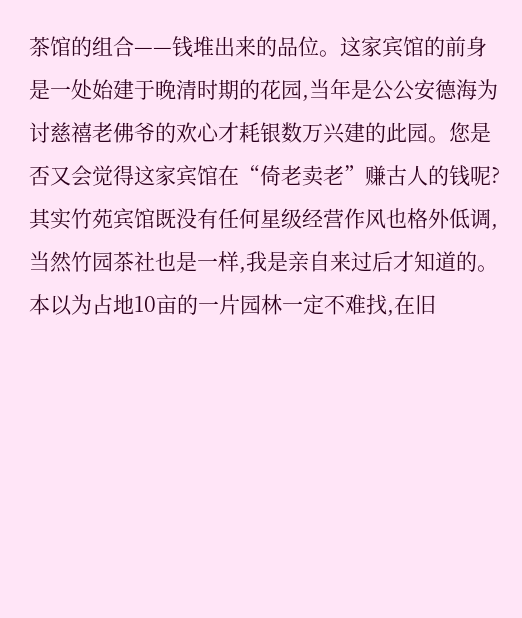茶馆的组合——钱堆出来的品位。这家宾馆的前身是一处始建于晚清时期的花园,当年是公公安德海为讨慈禧老佛爷的欢心才耗银数万兴建的此园。您是否又会觉得这家宾馆在“倚老卖老”赚古人的钱呢?其实竹苑宾馆既没有任何星级经营作风也格外低调,当然竹园茶社也是一样,我是亲自来过后才知道的。
本以为占地10亩的一片园林一定不难找,在旧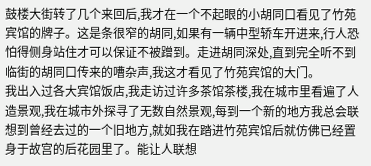鼓楼大街转了几个来回后,我才在一个不起眼的小胡同口看见了竹苑宾馆的牌子。这是条很窄的胡同,如果有一辆中型轿车开进来,行人恐怕得侧身站住才可以保证不被蹭到。走进胡同深处,直到完全听不到临街的胡同口传来的嘈杂声,我这才看见了竹苑宾馆的大门。
我出入过各大宾馆饭店,我走访过许多茶馆茶楼,我在城市里看遍了人造景观,我在城市外探寻了无数自然景观,每到一个新的地方我总会联想到曾经去过的一个旧地方,就如我在踏进竹苑宾馆后就仿佛已经置身于故宫的后花园里了。能让人联想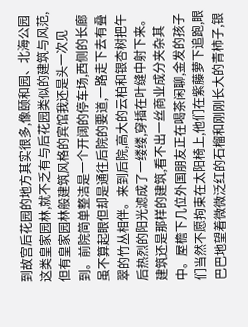到故宫后花园的地方其实很多,像颐和园、北海公园这类皇家园林,就不乏有与后花园类似的建筑与风范,但有皇家园林般建筑风格的宾馆我还是头一次见到。前院简单整洁是一个开阔的停车场,西侧的长廊虽不算起眼但却是通往后院的要道,一路走下去有叠翠的竹丛相伴。来到后院,高大的云柏和银杏树把午后热烈的阳光滤成了一缕缕,穿插在叶缝中射下来。建筑还是那样的建筑,看不出一丝商业成分夹杂其中。屋檐下几位外国朋友正在喝茶闲聊,金发的孩子们当然不愿拘束在太阳椅上,他们在紫藤萝下追跑,眼巴巴地望着微微泛红的石榴和刚刚长大的青柿子,银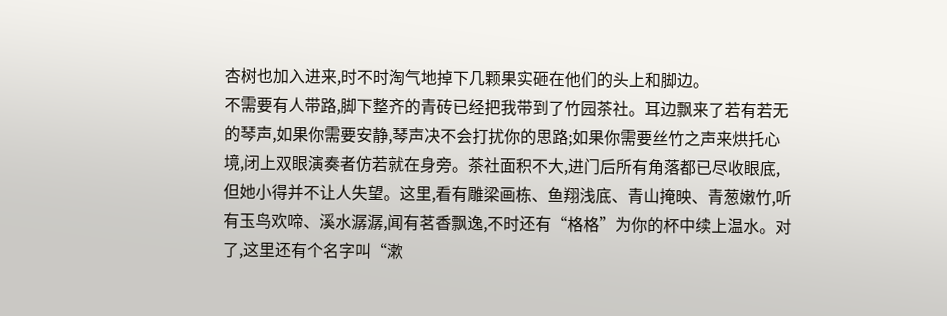杏树也加入进来,时不时淘气地掉下几颗果实砸在他们的头上和脚边。
不需要有人带路,脚下整齐的青砖已经把我带到了竹园茶社。耳边飘来了若有若无的琴声,如果你需要安静,琴声决不会打扰你的思路;如果你需要丝竹之声来烘托心境,闭上双眼演奏者仿若就在身旁。茶社面积不大,进门后所有角落都已尽收眼底,但她小得并不让人失望。这里,看有雕梁画栋、鱼翔浅底、青山掩映、青葱嫩竹,听有玉鸟欢啼、溪水潺潺,闻有茗香飘逸,不时还有“格格”为你的杯中续上温水。对了,这里还有个名字叫“漱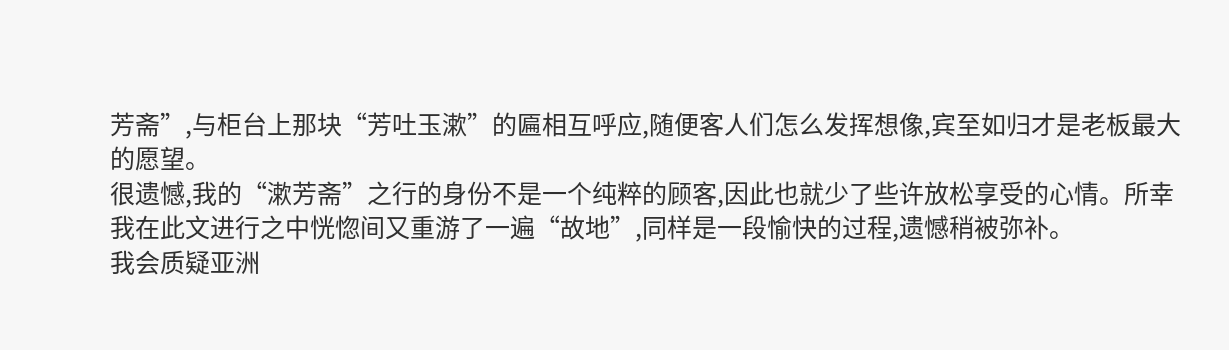芳斋”,与柜台上那块“芳吐玉漱”的匾相互呼应,随便客人们怎么发挥想像,宾至如归才是老板最大的愿望。
很遗憾,我的“漱芳斋”之行的身份不是一个纯粹的顾客,因此也就少了些许放松享受的心情。所幸我在此文进行之中恍惚间又重游了一遍“故地”,同样是一段愉快的过程,遗憾稍被弥补。
我会质疑亚洲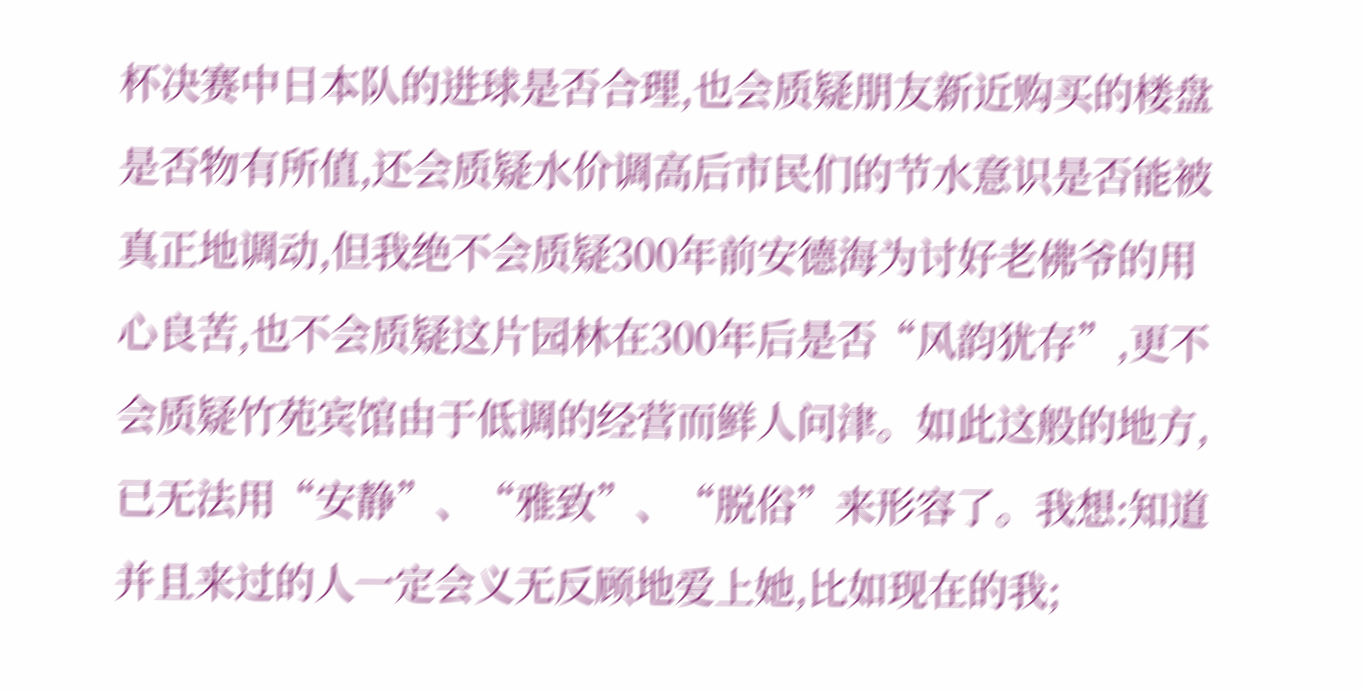杯决赛中日本队的进球是否合理,也会质疑朋友新近购买的楼盘是否物有所值,还会质疑水价调高后市民们的节水意识是否能被真正地调动,但我绝不会质疑300年前安德海为讨好老佛爷的用心良苦,也不会质疑这片园林在300年后是否“风韵犹存”,更不会质疑竹苑宾馆由于低调的经营而鲜人问津。如此这般的地方,已无法用“安静”、“雅致”、“脱俗”来形容了。我想:知道并且来过的人一定会义无反顾地爱上她,比如现在的我;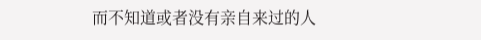而不知道或者没有亲自来过的人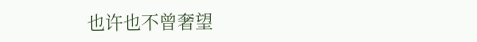也许也不曾奢望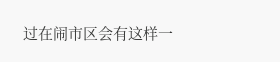过在闹市区会有这样一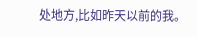处地方,比如昨天以前的我。